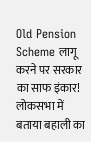Old Pension Scheme लागू करने पर सरकार का साफ इंकार! लोकसभा में बताया बहाली का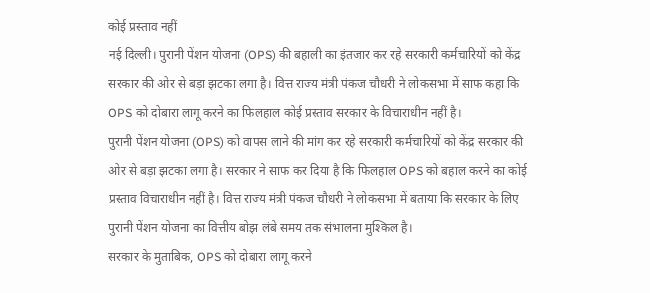कोई प्रस्ताव नहीं
नई दिल्ली। पुरानी पेंशन योजना (OPS) की बहाली का इंतजार कर रहे सरकारी कर्मचारियों को केंद्र सरकार की ओर से बड़ा झटका लगा है। वित्त राज्य मंत्री पंकज चौधरी ने लोकसभा में साफ कहा कि OPS को दोबारा लागू करने का फिलहाल कोई प्रस्ताव सरकार के विचाराधीन नहीं है।
पुरानी पेंशन योजना (OPS) को वापस लाने की मांग कर रहे सरकारी कर्मचारियों को केंद्र सरकार की ओर से बड़ा झटका लगा है। सरकार ने साफ कर दिया है कि फिलहाल OPS को बहाल करने का कोई प्रस्ताव विचाराधीन नहीं है। वित्त राज्य मंत्री पंकज चौधरी ने लोकसभा में बताया कि सरकार के लिए पुरानी पेंशन योजना का वित्तीय बोझ लंबे समय तक संभालना मुश्किल है।
सरकार के मुताबिक, OPS को दोबारा लागू करने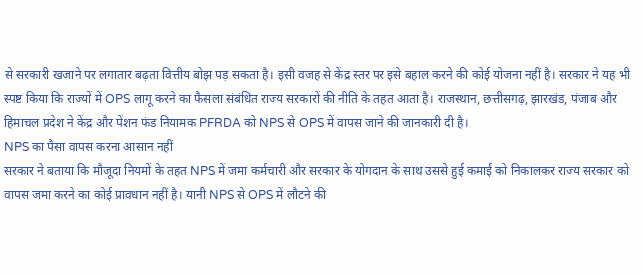से सरकारी खजाने पर लगातार बढ़ता वित्तीय बोझ पड़ सकता है। इसी वजह से केंद्र स्तर पर इसे बहाल करने की कोई योजना नहीं है। सरकार ने यह भी स्पष्ट किया कि राज्यों में OPS लागू करने का फैसला संबंधित राज्य सरकारों की नीति के तहत आता है। राजस्थान, छत्तीसगढ़, झारखंड, पंजाब और हिमाचल प्रदेश ने केंद्र और पेंशन फंड नियामक PFRDA को NPS से OPS में वापस जाने की जानकारी दी है।
NPS का पैसा वापस करना आसान नहीं
सरकार ने बताया कि मौजूदा नियमों के तहत NPS में जमा कर्मचारी और सरकार के योगदान के साथ उससे हुई कमाई को निकालकर राज्य सरकार को वापस जमा करने का कोई प्रावधान नहीं है। यानी NPS से OPS में लौटने की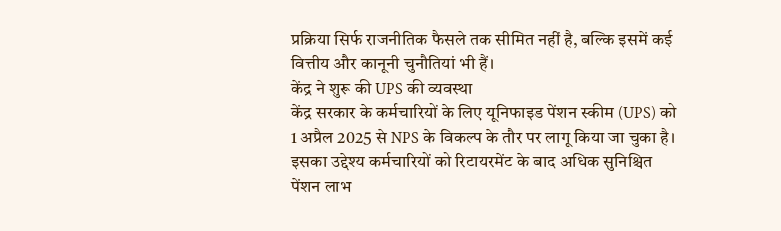प्रक्रिया सिर्फ राजनीतिक फैसले तक सीमित नहीं है, बल्कि इसमें कई वित्तीय और कानूनी चुनौतियां भी हैं।
केंद्र ने शुरू की UPS की व्यवस्था
केंद्र सरकार के कर्मचारियों के लिए यूनिफाइड पेंशन स्कीम (UPS) को 1 अप्रैल 2025 से NPS के विकल्प के तौर पर लागू किया जा चुका है। इसका उद्देश्य कर्मचारियों को रिटायरमेंट के बाद अधिक सुनिश्चित पेंशन लाभ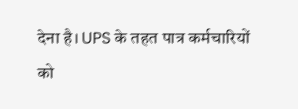देना है। UPS के तहत पात्र कर्मचारियों को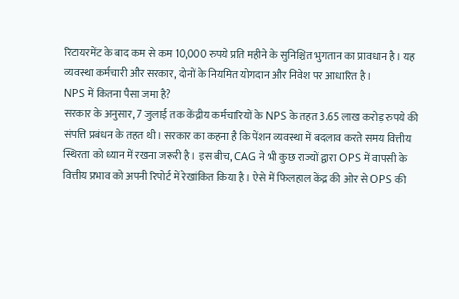रिटायरमेंट के बाद कम से कम 10,000 रुपये प्रति महीने के सुनिश्चित भुगतान का प्रावधान है। यह व्यवस्था कर्मचारी और सरकार, दोनों के नियमित योगदान और निवेश पर आधारित है।
NPS में कितना पैसा जमा है?
सरकार के अनुसार, 7 जुलाई तक केंद्रीय कर्मचारियों के NPS के तहत 3.65 लाख करोड़ रुपये की संपत्ति प्रबंधन के तहत थी। सरकार का कहना है कि पेंशन व्यवस्था में बदलाव करते समय वित्तीय स्थिरता को ध्यान में रखना जरूरी है। इस बीच, CAG ने भी कुछ राज्यों द्वारा OPS में वापसी के वित्तीय प्रभाव को अपनी रिपोर्ट में रेखांकित किया है। ऐसे में फिलहाल केंद्र की ओर से OPS की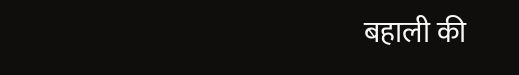बहाली की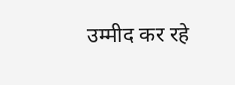उम्मीद कर रहे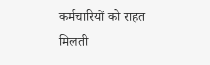कर्मचारियों को राहत मिलती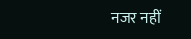नजर नहीं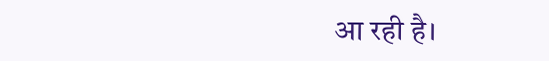आ रही है।